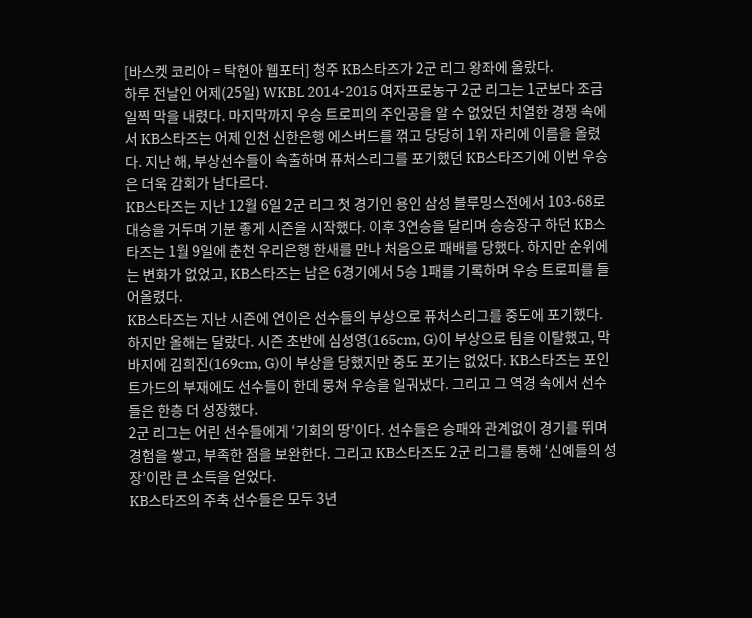[바스켓 코리아 = 탁현아 웹포터] 청주 KB스타즈가 2군 리그 왕좌에 올랐다.
하루 전날인 어제(25일) WKBL 2014-2015 여자프로농구 2군 리그는 1군보다 조금 일찍 막을 내렸다. 마지막까지 우승 트로피의 주인공을 알 수 없었던 치열한 경쟁 속에서 KB스타즈는 어제 인천 신한은행 에스버드를 꺾고 당당히 1위 자리에 이름을 올렸다. 지난 해, 부상선수들이 속출하며 퓨처스리그를 포기했던 KB스타즈기에 이번 우승은 더욱 감회가 남다르다.
KB스타즈는 지난 12월 6일 2군 리그 첫 경기인 용인 삼성 블루밍스전에서 103-68로 대승을 거두며 기분 좋게 시즌을 시작했다. 이후 3연승을 달리며 승승장구 하던 KB스타즈는 1월 9일에 춘천 우리은행 한새를 만나 처음으로 패배를 당했다. 하지만 순위에는 변화가 없었고, KB스타즈는 남은 6경기에서 5승 1패를 기록하며 우승 트로피를 들어올렸다.
KB스타즈는 지난 시즌에 연이은 선수들의 부상으로 퓨처스리그를 중도에 포기했다. 하지만 올해는 달랐다. 시즌 초반에 심성영(165cm, G)이 부상으로 팀을 이탈했고, 막바지에 김희진(169cm, G)이 부상을 당했지만 중도 포기는 없었다. KB스타즈는 포인트가드의 부재에도 선수들이 한데 뭉쳐 우승을 일궈냈다. 그리고 그 역경 속에서 선수들은 한층 더 성장했다.
2군 리그는 어린 선수들에게 ‘기회의 땅’이다. 선수들은 승패와 관계없이 경기를 뛰며 경험을 쌓고, 부족한 점을 보완한다. 그리고 KB스타즈도 2군 리그를 통해 ‘신예들의 성장’이란 큰 소득을 얻었다.
KB스타즈의 주축 선수들은 모두 3년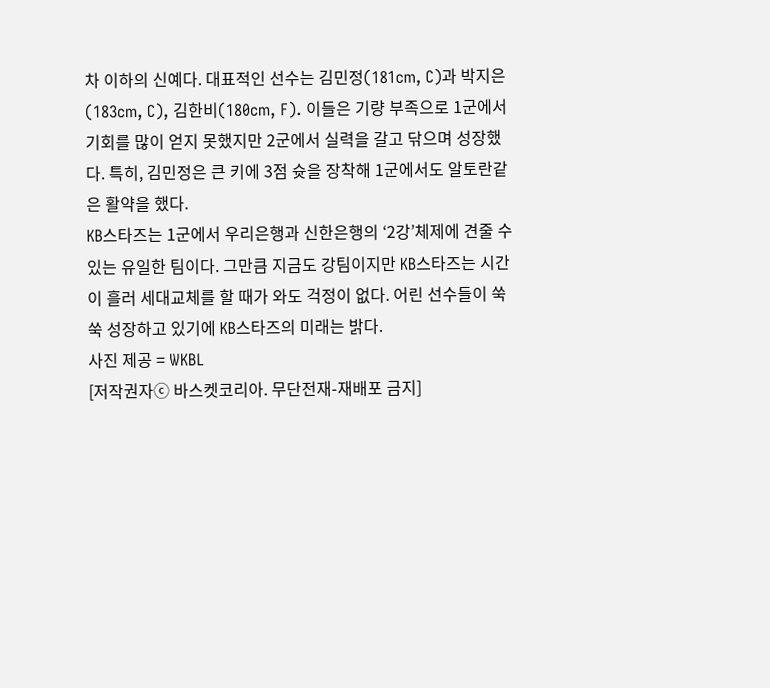차 이하의 신예다. 대표적인 선수는 김민정(181cm, C)과 박지은(183cm, C), 김한비(180cm, F). 이들은 기량 부족으로 1군에서 기회를 많이 얻지 못했지만 2군에서 실력을 갈고 닦으며 성장했다. 특히, 김민정은 큰 키에 3점 슛을 장착해 1군에서도 알토란같은 활약을 했다.
KB스타즈는 1군에서 우리은행과 신한은행의 ‘2강’체제에 견줄 수 있는 유일한 팀이다. 그만큼 지금도 강팀이지만 KB스타즈는 시간이 흘러 세대교체를 할 때가 와도 걱정이 없다. 어린 선수들이 쑥쑥 성장하고 있기에 KB스타즈의 미래는 밝다.
사진 제공 = WKBL
[저작권자ⓒ 바스켓코리아. 무단전재-재배포 금지]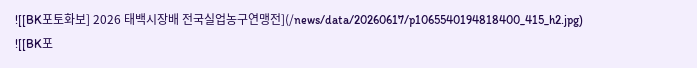![[BK포토화보] 2026 태백시장배 전국실업농구연맹전](/news/data/20260617/p1065540194818400_415_h2.jpg)
![[BK포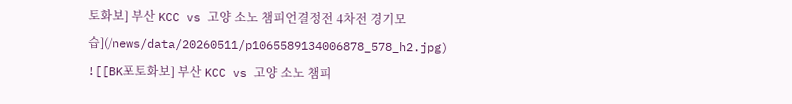토화보] 부산 KCC vs 고양 소노 챔피언결정전 4차전 경기모습](/news/data/20260511/p1065589134006878_578_h2.jpg)
![[BK포토화보] 부산 KCC vs 고양 소노 챔피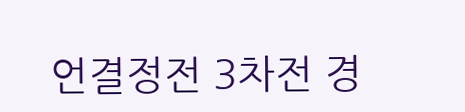언결정전 3차전 경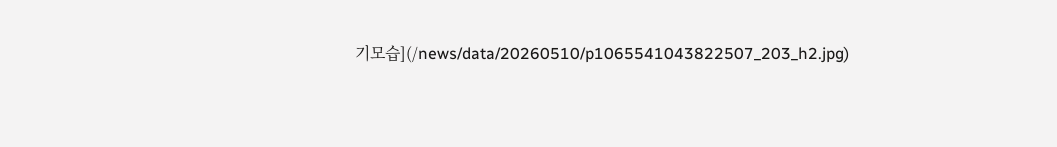기모습](/news/data/20260510/p1065541043822507_203_h2.jpg)